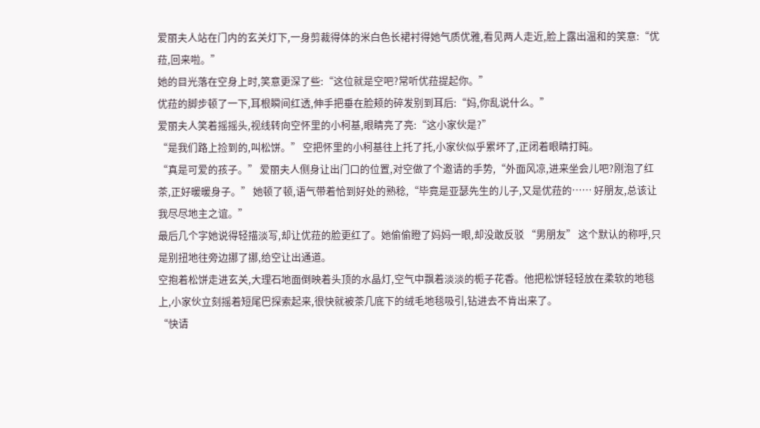爱丽夫人站在门内的玄关灯下,一身剪裁得体的米白色长裙衬得她气质优雅,看见两人走近,脸上露出温和的笑意:“优菈,回来啦。”
她的目光落在空身上时,笑意更深了些:“这位就是空吧?常听优菈提起你。”
优菈的脚步顿了一下,耳根瞬间红透,伸手把垂在脸颊的碎发别到耳后:“妈,你乱说什么。”
爱丽夫人笑着摇摇头,视线转向空怀里的小柯基,眼睛亮了亮:“这小家伙是?”
“是我们路上捡到的,叫松饼。” 空把怀里的小柯基往上托了托,小家伙似乎累坏了,正闭着眼睛打盹。
“真是可爱的孩子。” 爱丽夫人侧身让出门口的位置,对空做了个邀请的手势,“外面风凉,进来坐会儿吧?刚泡了红茶,正好暖暖身子。” 她顿了顿,语气带着恰到好处的熟稔,“毕竟是亚瑟先生的儿子,又是优菈的…… 好朋友,总该让我尽尽地主之谊。”
最后几个字她说得轻描淡写,却让优菈的脸更红了。她偷偷瞪了妈妈一眼,却没敢反驳 “男朋友” 这个默认的称呼,只是别扭地往旁边挪了挪,给空让出通道。
空抱着松饼走进玄关,大理石地面倒映着头顶的水晶灯,空气中飘着淡淡的栀子花香。他把松饼轻轻放在柔软的地毯上,小家伙立刻摇着短尾巴探索起来,很快就被茶几底下的绒毛地毯吸引,钻进去不肯出来了。
“快请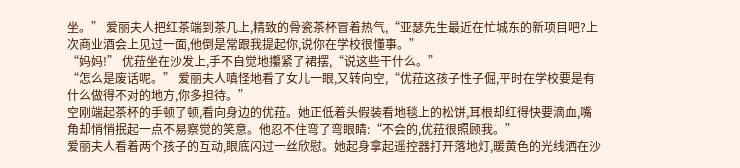坐。” 爱丽夫人把红茶端到茶几上,精致的骨瓷茶杯冒着热气,“亚瑟先生最近在忙城东的新项目吧?上次商业酒会上见过一面,他倒是常跟我提起你,说你在学校很懂事。”
“妈妈!” 优菈坐在沙发上,手不自觉地攥紧了裙摆,“说这些干什么。”
“怎么是废话呢。” 爱丽夫人嗔怪地看了女儿一眼,又转向空,“优菈这孩子性子倔,平时在学校要是有什么做得不对的地方,你多担待。”
空刚端起茶杯的手顿了顿,看向身边的优菈。她正低着头假装看地毯上的松饼,耳根却红得快要滴血,嘴角却悄悄抿起一点不易察觉的笑意。他忍不住弯了弯眼睛:“不会的,优菈很照顾我。”
爱丽夫人看着两个孩子的互动,眼底闪过一丝欣慰。她起身拿起遥控器打开落地灯,暖黄色的光线洒在沙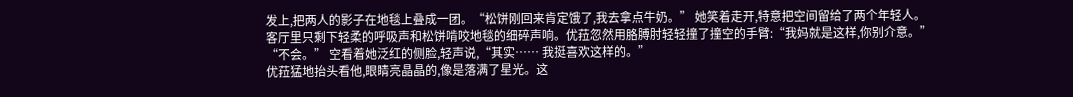发上,把两人的影子在地毯上叠成一团。“松饼刚回来肯定饿了,我去拿点牛奶。” 她笑着走开,特意把空间留给了两个年轻人。
客厅里只剩下轻柔的呼吸声和松饼啃咬地毯的细碎声响。优菈忽然用胳膊肘轻轻撞了撞空的手臂:“我妈就是这样,你别介意。”
“不会。” 空看着她泛红的侧脸,轻声说,“其实…… 我挺喜欢这样的。”
优菈猛地抬头看他,眼睛亮晶晶的,像是落满了星光。这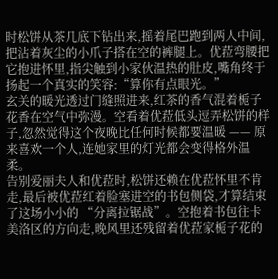时松饼从茶几底下钻出来,摇着尾巴跑到两人中间,把沾着灰尘的小爪子搭在空的裤腿上。优菈弯腰把它抱进怀里,指尖触到小家伙温热的肚皮,嘴角终于扬起一个真实的笑容:“算你有点眼光。”
玄关的暖光透过门缝照进来,红茶的香气混着栀子花香在空气中弥漫。空看着优菈低头逗弄松饼的样子,忽然觉得这个夜晚比任何时候都要温暖 —— 原来喜欢一个人,连她家里的灯光都会变得格外温柔。
告别爱丽夫人和优菈时,松饼还赖在优菈怀里不肯走,最后被优菈红着脸塞进空的书包侧袋,才算结束了这场小小的 “分离拉锯战”。空抱着书包往卡美洛区的方向走,晚风里还残留着优菈家栀子花的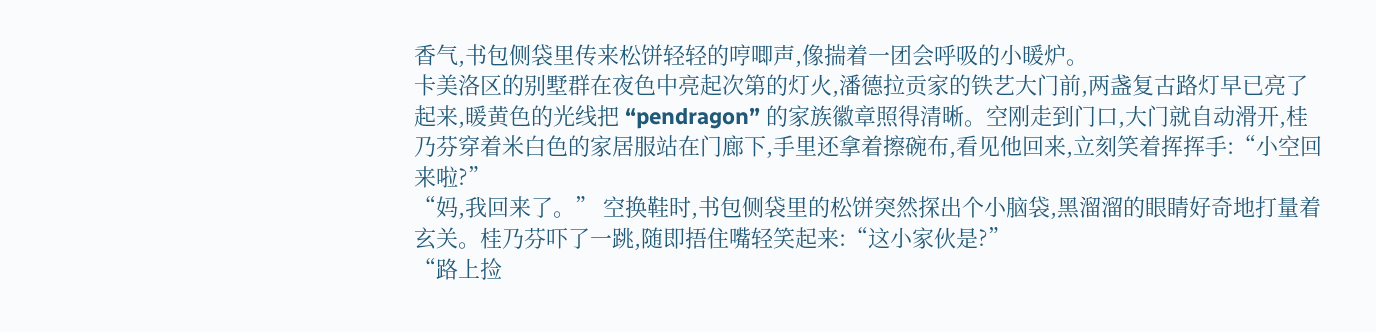香气,书包侧袋里传来松饼轻轻的哼唧声,像揣着一团会呼吸的小暖炉。
卡美洛区的别墅群在夜色中亮起次第的灯火,潘德拉贡家的铁艺大门前,两盏复古路灯早已亮了起来,暖黄色的光线把 “pendragon” 的家族徽章照得清晰。空刚走到门口,大门就自动滑开,桂乃芬穿着米白色的家居服站在门廊下,手里还拿着擦碗布,看见他回来,立刻笑着挥挥手:“小空回来啦?”
“妈,我回来了。” 空换鞋时,书包侧袋里的松饼突然探出个小脑袋,黑溜溜的眼睛好奇地打量着玄关。桂乃芬吓了一跳,随即捂住嘴轻笑起来:“这小家伙是?”
“路上捡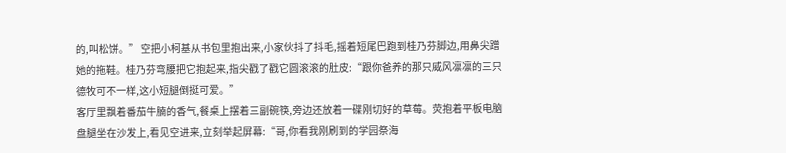的,叫松饼。” 空把小柯基从书包里抱出来,小家伙抖了抖毛,摇着短尾巴跑到桂乃芬脚边,用鼻尖蹭她的拖鞋。桂乃芬弯腰把它抱起来,指尖戳了戳它圆滚滚的肚皮:“跟你爸养的那只威风凛凛的三只德牧可不一样,这小短腿倒挺可爱。”
客厅里飘着番茄牛腩的香气,餐桌上摆着三副碗筷,旁边还放着一碟刚切好的草莓。荧抱着平板电脑盘腿坐在沙发上,看见空进来,立刻举起屏幕:“哥,你看我刚刷到的学园祭海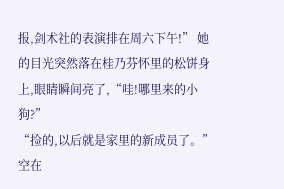报,剑术社的表演排在周六下午!” 她的目光突然落在桂乃芬怀里的松饼身上,眼睛瞬间亮了,“哇!哪里来的小狗?”
“捡的,以后就是家里的新成员了。” 空在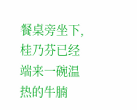餐桌旁坐下,桂乃芬已经端来一碗温热的牛腩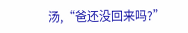汤,“爸还没回来吗?”